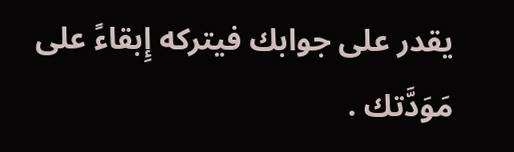يقدر على جوابك فيتركه إِبقاءً على مَوَدَّتك .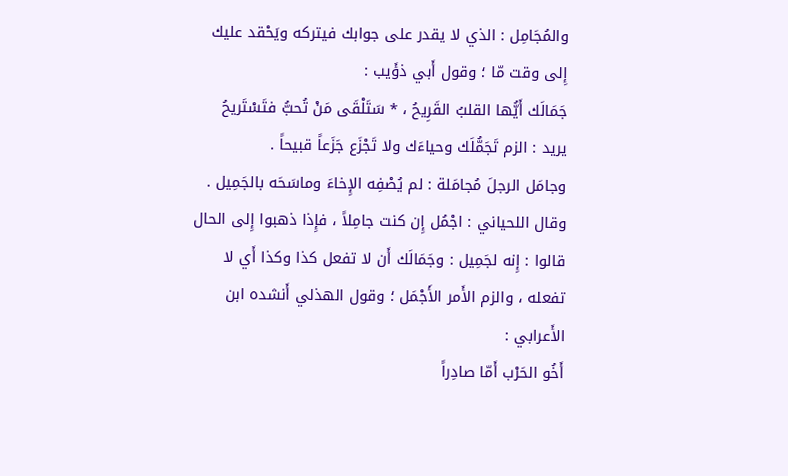والمُجَامِل : الذي لا يقدر على جوابك فيتركه ويَحْقد عليك إِلى وقت مّا ؛ وقول أَبي ذؤَيب :
جَمَالَك أَيُّها القلبُ القَرِيحُ ، * سَتَلْقَى مَنْ تُحبُّ فتَسْتَريحُ
يريد : الزم تَجَمُّلَك وحياءَك ولا تَجْزَع جَزَعاً قبيحاً .
وجامَل الرجلَ مُجامَلة : لم يُصْفِه الإِخاءَ وماسَحَه بالجَمِيل .
وقال اللحياني : اجْمُل إِن كنت جامِلاً ، فإِذا ذهبوا إِلى الحال قالوا : إِنه لجَمِيل : وجَمَالَك أَن لا تفعل كذا وكذا أَي لا تفعله ، والزم الأَمر الأَجْمَل ؛ وقول الهذلي أَنشده ابن الأَعرابي :
أَخُو الحَرْب أَمّا صادِراً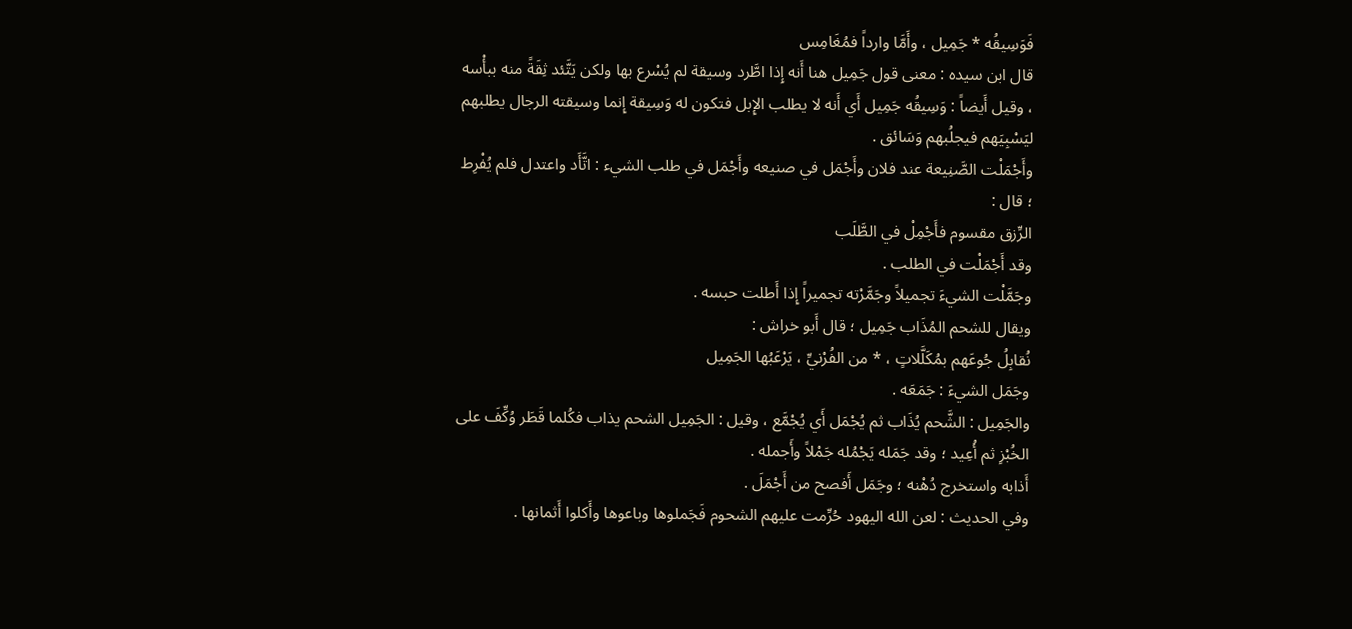فَوَسِيقُه * جَمِيل ، وأَمَّا وارداً فمُغَامِس
قال ابن سيده : معنى قول جَمِيل هنا أَنه إِذا اطَّرد وسيقة لم يُسْرع بها ولكن يَتَّئد ثِقَةً منه ببأْسه ، وقيل أَيضاً : وَسِيقُه جَمِيل أَي أَنه لا يطلب الإِبل فتكون له وَسِيقة إِنما وسيقته الرجال يطلبهم ليَسْبِيَهم فيجلُبهم وَسَائق .
وأَجْمَلْت الصَّنِيعة عند فلان وأَجْمَل في صنيعه وأَجْمَل في طلب الشيء : اتَّأَد واعتدل فلم يُفْرِط ؛ قال :
الرِّزق مقسوم فأَجْمِلْ في الطَّلَب
وقد أَجْمَلْت في الطلب .
وجَمَّلْت الشيءَ تجميلاً وجَمَّرْته تجميراً إِذا أَطلت حبسه .
ويقال للشحم المُذَاب جَمِيل ؛ قال أَبو خراش :
نُقابِلُ جُوعَهم بمُكَلَّلاتٍ ، * من الفُرْنيِّ ، يَرْعَبُها الجَمِيل
وجَمَل الشيءَ : جَمَعَه .
والجَمِيل : الشَّحم يُذَاب ثم يُجْمَل أَي يُجْمَّع ، وقيل : الجَمِيل الشحم يذاب فكُلما قَطَر وُكِّفَ على الخُبْزِ ثم أُعِيد ؛ وقد جَمَله يَجْمُله جَمْلاً وأَجمله .
أَذابه واستخرج دُهْنه ؛ وجَمَل أَفصح من أَجْمَلَ .
وفي الحديث : لعن الله اليهود حُرِّمت عليهم الشحوم فَجَملوها وباعوها وأَكلوا أَثمانها .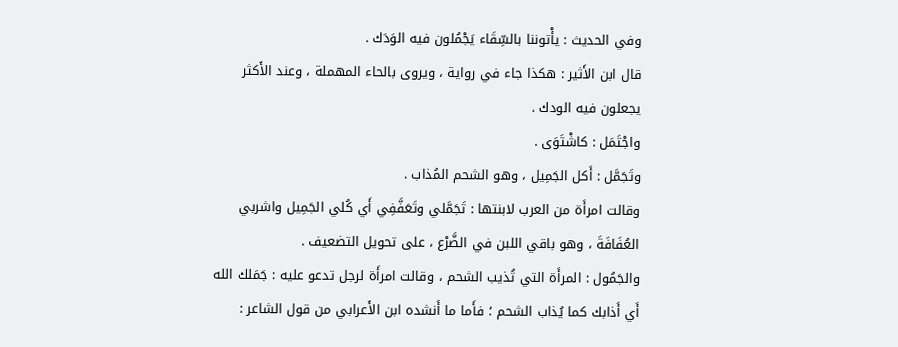وفي الحديث : يأْتوننا بالسِّقَاء يَجْمُلون فيه الوَدَك .
قال ابن الأَثير : هكذا جاء في رواية ، ويروى بالحاء المهملة ، وعند الأَكثر يجعلون فيه الودك .
واجْتَمَل : كاشْتَوَى .
وتَجَمَّل : أَكل الجَمِيل ، وهو الشحم المُذاب .
وقالت امرأَة من العرب لابنتها : تَجَمَّلي وتَعَفَّفِي أَي كُلي الجَمِيل واشربي العُفَافَةَ ، وهو باقي اللبن في الضَّرْع ، على تحويل التضعيف .
والجَمُول : المرأَة التي تُذيب الشحم ، وقالت امرأَة لرجل تدعو عليه : جَمَلك الله أَي أَذابك كما يُذاب الشحم ؛ فأَما ما أَنشده ابن الأَعرابي من قول الشاعر :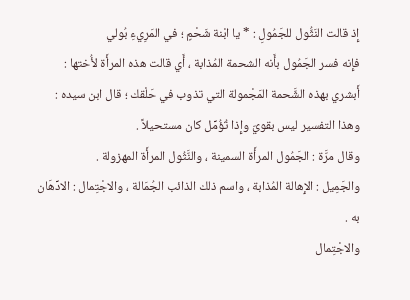إِذ قالت النَثُّول للجَمُولِ : * يا ابْنة شَحْمٍ ؛ في المَرِيءِ بُولي
فإِنه فسر الجَمُول بأَنه الشحمة المُذابة ، أَي قالت هذه المرأَة لأُختها : أَبشري بهذه الشَّحمة المَجْمولة التي تذوب في حَلْقك ؛ قال ابن سيده : وهذا التفسير ليس بقويّ وإِذا تُؤُمِّل كان مستحيلاً .
وقال مرَّة : الجَمُول المرأَة السمينة ، والنَّثُول المرأَة المهزولة .
والجَمِيل : الإِهالة المُذابة ، واسم ذلك الذائب الجُمَالة ، والاجْتِمال : الادِّهَان به .
والاجْتِمال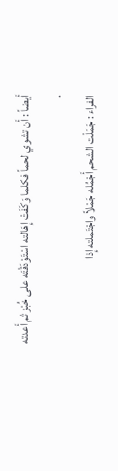أَيضاً : أَن تشوي لحماً فكلما وَكَفَتْ إِهَالته اسْتَوْدَقْتَه على خُبْز ثم أَعدته .
الفراء : جَمَلْت الشحم أَجْمُله جَمْلاً واجْتَملته إِذا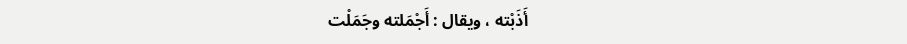أَذَبْته ، ويقال : أَجْمَلته وجَمَلْت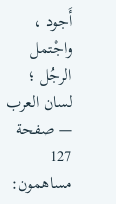أَجود ، واجْتمل الرجُل ؛
لسان العرب — صفحة 127
مساهمون: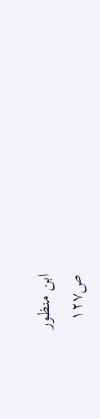ابن منظور
ص١٢٧